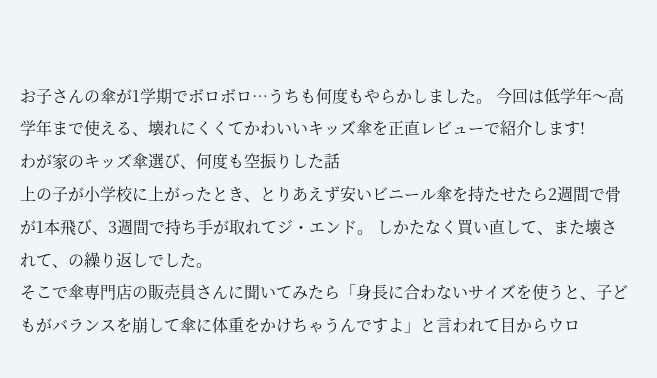お子さんの傘が1学期でボロボロ…うちも何度もやらかしました。 今回は低学年〜高学年まで使える、壊れにくくてかわいいキッズ傘を正直レビューで紹介します!
わが家のキッズ傘選び、何度も空振りした話
上の子が小学校に上がったとき、とりあえず安いビニール傘を持たせたら2週間で骨が1本飛び、3週間で持ち手が取れてジ・エンド。 しかたなく買い直して、また壊されて、の繰り返しでした。
そこで傘専門店の販売員さんに聞いてみたら「身長に合わないサイズを使うと、子どもがバランスを崩して傘に体重をかけちゃうんですよ」と言われて目からウロ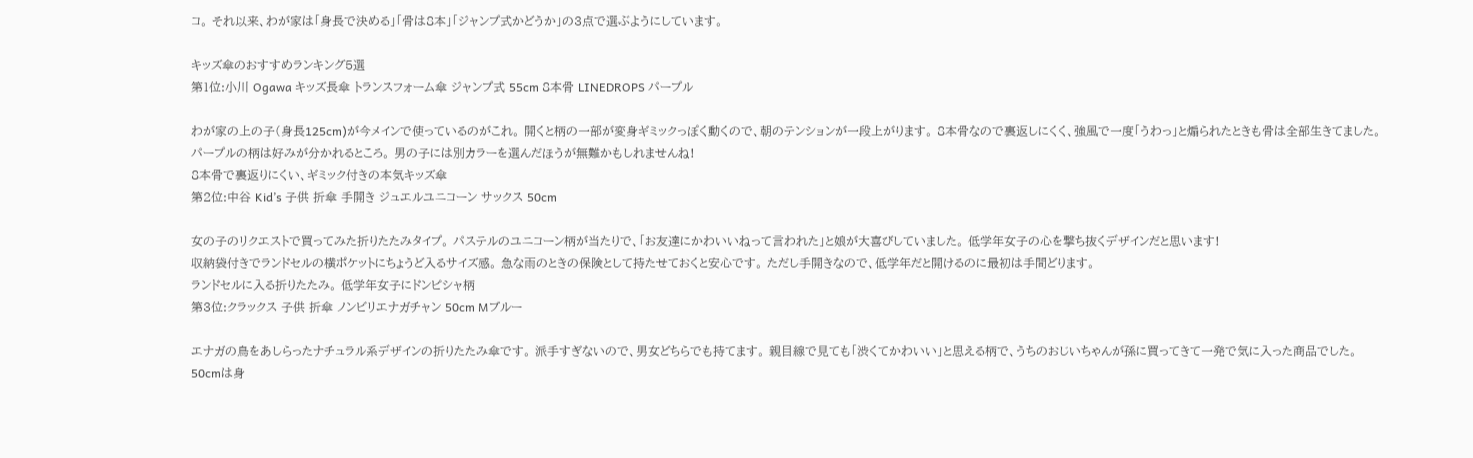コ。 それ以来、わが家は「身長で決める」「骨は8本」「ジャンプ式かどうか」の3点で選ぶようにしています。

キッズ傘のおすすめランキング5選
第1位:小川 Ogawa キッズ長傘 トランスフォーム傘 ジャンプ式 55cm 8本骨 LINEDROPS パープル

わが家の上の子(身長125cm)が今メインで使っているのがこれ。 開くと柄の一部が変身ギミックっぽく動くので、朝のテンションが一段上がります。 8本骨なので裏返しにくく、強風で一度「うわっ」と煽られたときも骨は全部生きてました。
パープルの柄は好みが分かれるところ。 男の子には別カラーを選んだほうが無難かもしれませんね!
8本骨で裏返りにくい、ギミック付きの本気キッズ傘
第2位:中谷 Kid’s 子供 折傘 手開き ジュエルユニコーン サックス 50cm

女の子のリクエストで買ってみた折りたたみタイプ。 パステルのユニコーン柄が当たりで、「お友達にかわいいねって言われた」と娘が大喜びしていました。 低学年女子の心を撃ち抜くデザインだと思います!
収納袋付きでランドセルの横ポケットにちょうど入るサイズ感。 急な雨のときの保険として持たせておくと安心です。 ただし手開きなので、低学年だと開けるのに最初は手間どります。
ランドセルに入る折りたたみ。 低学年女子にドンピシャ柄
第3位:クラックス 子供 折傘 ノンビリエナガチャン 50cm Mブルー

エナガの鳥をあしらったナチュラル系デザインの折りたたみ傘です。 派手すぎないので、男女どちらでも持てます。 親目線で見ても「渋くてかわいい」と思える柄で、うちのおじいちゃんが孫に買ってきて一発で気に入った商品でした。
50cmは身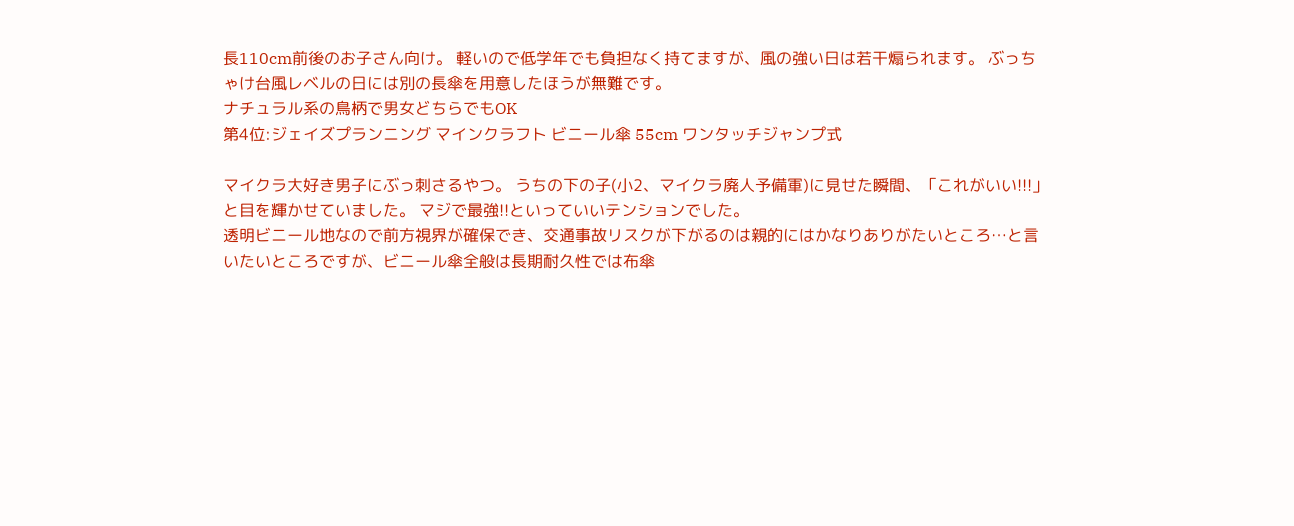長110cm前後のお子さん向け。 軽いので低学年でも負担なく持てますが、風の強い日は若干煽られます。 ぶっちゃけ台風レベルの日には別の長傘を用意したほうが無難です。
ナチュラル系の鳥柄で男女どちらでもOK
第4位:ジェイズプランニング マインクラフト ビニール傘 55cm ワンタッチジャンプ式

マイクラ大好き男子にぶっ刺さるやつ。 うちの下の子(小2、マイクラ廃人予備軍)に見せた瞬間、「これがいい!!!」と目を輝かせていました。 マジで最強!!といっていいテンションでした。
透明ビニール地なので前方視界が確保でき、交通事故リスクが下がるのは親的にはかなりありがたいところ…と言いたいところですが、ビニール傘全般は長期耐久性では布傘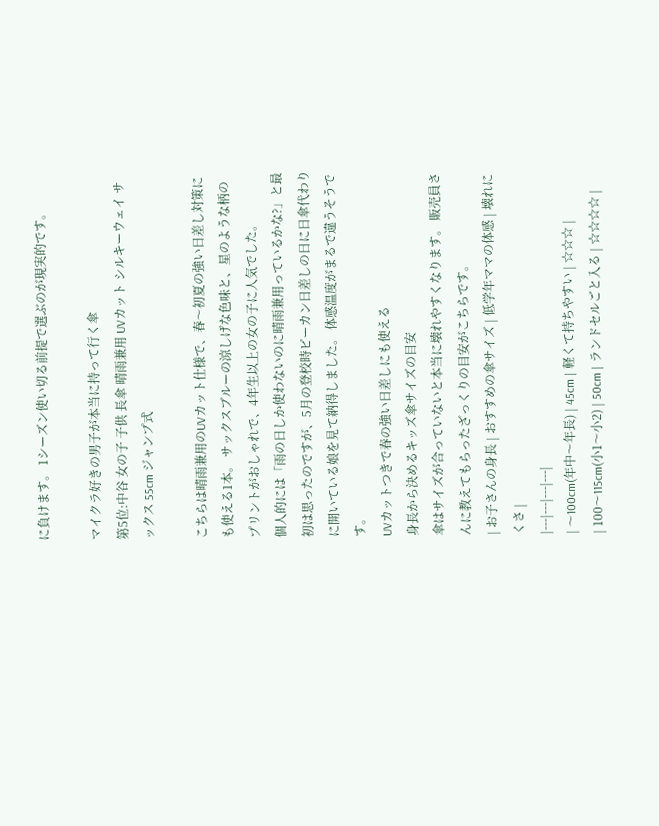に負けます。 1シーズン使い切る前提で選ぶのが現実的です。

マイクラ好きの男子が本当に持って行く傘
第5位:中谷 女の子 子供 長傘 晴雨兼用 UVカット シルキーウェイ サックス 55cm ジャンプ式

こちらは晴雨兼用のUVカット仕様で、春〜初夏の強い日差し対策にも使える1本。 サックスブルーの涼しげな色味と、星のような柄のプリントがおしゃれで、4年生以上の女の子に人気でした。
個人的には「雨の日しか使わないのに晴雨兼用っているかな?」と最初は思ったのですが、5月の登校時ピーカン日差しの日に日傘代わりに開いている娘を見て納得しました。 体感温度がまるで違うそうです。
UVカットつきで春の強い日差しにも使える
身長から決めるキッズ傘サイズの目安
傘はサイズが合っていないと本当に壊れやすくなります。 販売員さんに教えてもらったざっくりの目安がこちらです。
| お子さんの身長 | おすすめの傘サイズ | 低学年ママの体感 | 壊れにくさ |
|---|---|---|---|
| 〜100cm(年中〜年長) | 45cm | 軽くて持ちやすい | ☆☆☆ |
| 100〜115cm(小1〜小2) | 50cm | ランドセルごと入る | ☆☆☆☆ |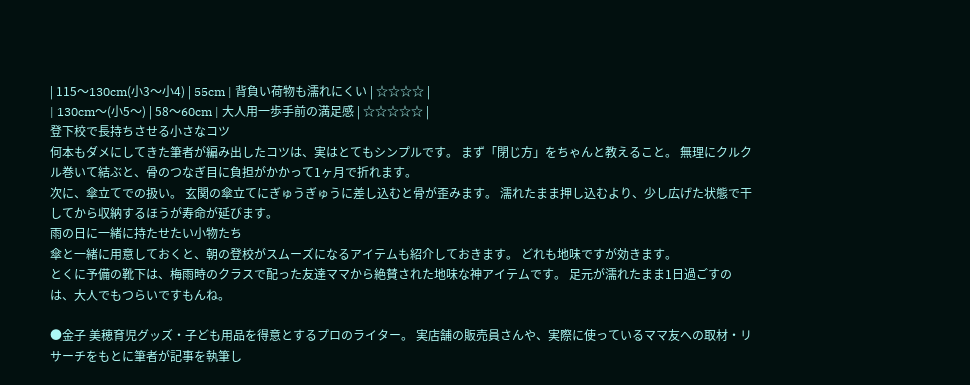| 115〜130cm(小3〜小4) | 55cm | 背負い荷物も濡れにくい | ☆☆☆☆ |
| 130cm〜(小5〜) | 58〜60cm | 大人用一歩手前の満足感 | ☆☆☆☆☆ |
登下校で長持ちさせる小さなコツ
何本もダメにしてきた筆者が編み出したコツは、実はとてもシンプルです。 まず「閉じ方」をちゃんと教えること。 無理にクルクル巻いて結ぶと、骨のつなぎ目に負担がかかって1ヶ月で折れます。
次に、傘立てでの扱い。 玄関の傘立てにぎゅうぎゅうに差し込むと骨が歪みます。 濡れたまま押し込むより、少し広げた状態で干してから収納するほうが寿命が延びます。
雨の日に一緒に持たせたい小物たち
傘と一緒に用意しておくと、朝の登校がスムーズになるアイテムも紹介しておきます。 どれも地味ですが効きます。
とくに予備の靴下は、梅雨時のクラスで配った友達ママから絶賛された地味な神アイテムです。 足元が濡れたまま1日過ごすのは、大人でもつらいですもんね。

●金子 美穂育児グッズ・子ども用品を得意とするプロのライター。 実店舗の販売員さんや、実際に使っているママ友への取材・リサーチをもとに筆者が記事を執筆し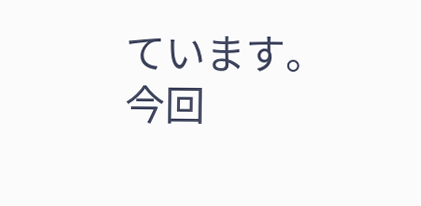ています。 今回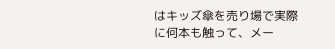はキッズ傘を売り場で実際に何本も触って、メー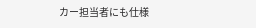カー担当者にも仕様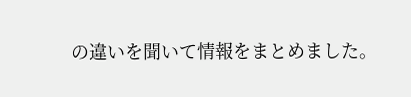の違いを聞いて情報をまとめました。